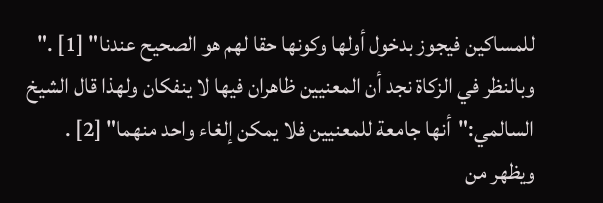للمساكين فيجوز بدخول أولها وكونها حقا لهم هو الصحيح عندنا" [1] ."
وبالنظر في الزكاة نجد أن المعنيين ظاهران فيها لا ينفكان ولهذا قال الشيخ السالمي:"أنها جامعة للمعنيين فلا يمكن إلغاء واحد منهما" [2] .
ويظهر من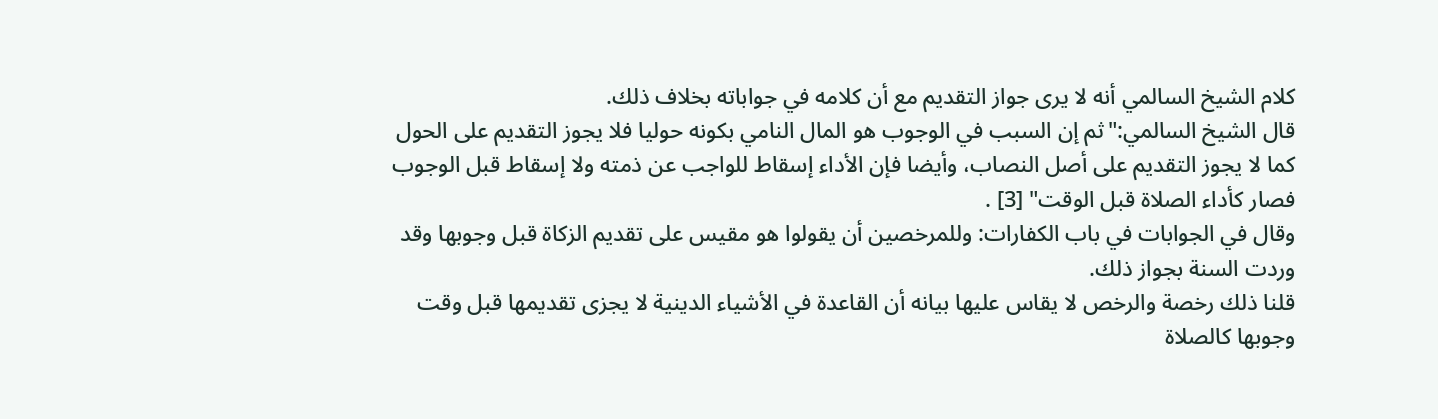كلام الشيخ السالمي أنه لا يرى جواز التقديم مع أن كلامه في جواباته بخلاف ذلك.
قال الشيخ السالمي:"ثم إن السبب في الوجوب هو المال النامي بكونه حوليا فلا يجوز التقديم على الحول كما لا يجوز التقديم على أصل النصاب، وأيضا فإن الأداء إسقاط للواجب عن ذمته ولا إسقاط قبل الوجوب فصار كأداء الصلاة قبل الوقت" [3] .
وقال في الجوابات في باب الكفارات: وللمرخصين أن يقولوا هو مقيس على تقديم الزكاة قبل وجوبها وقد وردت السنة بجواز ذلك.
قلنا ذلك رخصة والرخص لا يقاس عليها بيانه أن القاعدة في الأشياء الدينية لا يجزى تقديمها قبل وقت وجوبها كالصلاة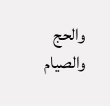والحج والصيام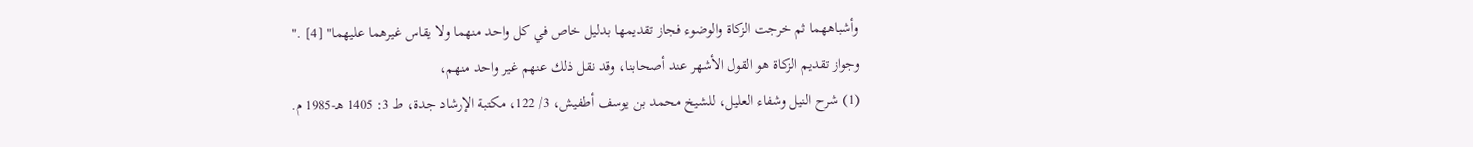وأشباههما ثم خرجت الزكاة والوضوء فجاز تقديمها بدليل خاص في كل واحد منهما ولا يقاس غيرهما عليهما" [4] ."
وجواز تقديم الزكاة هو القول الأشهر عند أصحابنا، وقد نقل ذلك عنهم غير واحد منهم،
(1) شرح النيل وشفاء العليل، للشيخ محمد بن يوسف أطفيش، 3/ 122، مكتبة الإرشاد جدة، ط 3: 1405 هـ-1985 م.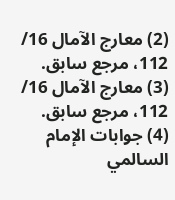(2) معارج الآمال 16/ 112، مرجع سابق.
(3) معارج الآمال 16/ 112، مرجع سابق.
(4) جوابات الإمام السالمي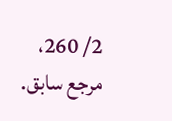2/ 260، مرجع سابق.